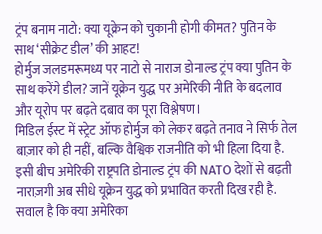ट्रंप बनाम नाटो: क्या यूक्रेन को चुकानी होगी कीमत? पुतिन के साथ ‘सीक्रेट डील’ की आहट!
होर्मुज जलडमरूमध्य पर नाटो से नाराज डोनाल्ड ट्रंप क्या पुतिन के साथ करेंगे डील? जानें यूक्रेन युद्ध पर अमेरिकी नीति के बदलाव और यूरोप पर बढ़ते दबाव का पूरा विश्लेषण।
मिडिल ईस्ट में स्ट्रेट ऑफ होर्मुज को लेकर बढ़ते तनाव ने सिर्फ तेल बाज़ार को ही नहीं, बल्कि वैश्विक राजनीति को भी हिला दिया है. इसी बीच अमेरिकी राष्ट्रपति डोनाल्ड ट्रंप की NATO देशों से बढ़ती नाराज़गी अब सीधे यूक्रेन युद्ध को प्रभावित करती दिख रही है. सवाल है कि क्या अमेरिका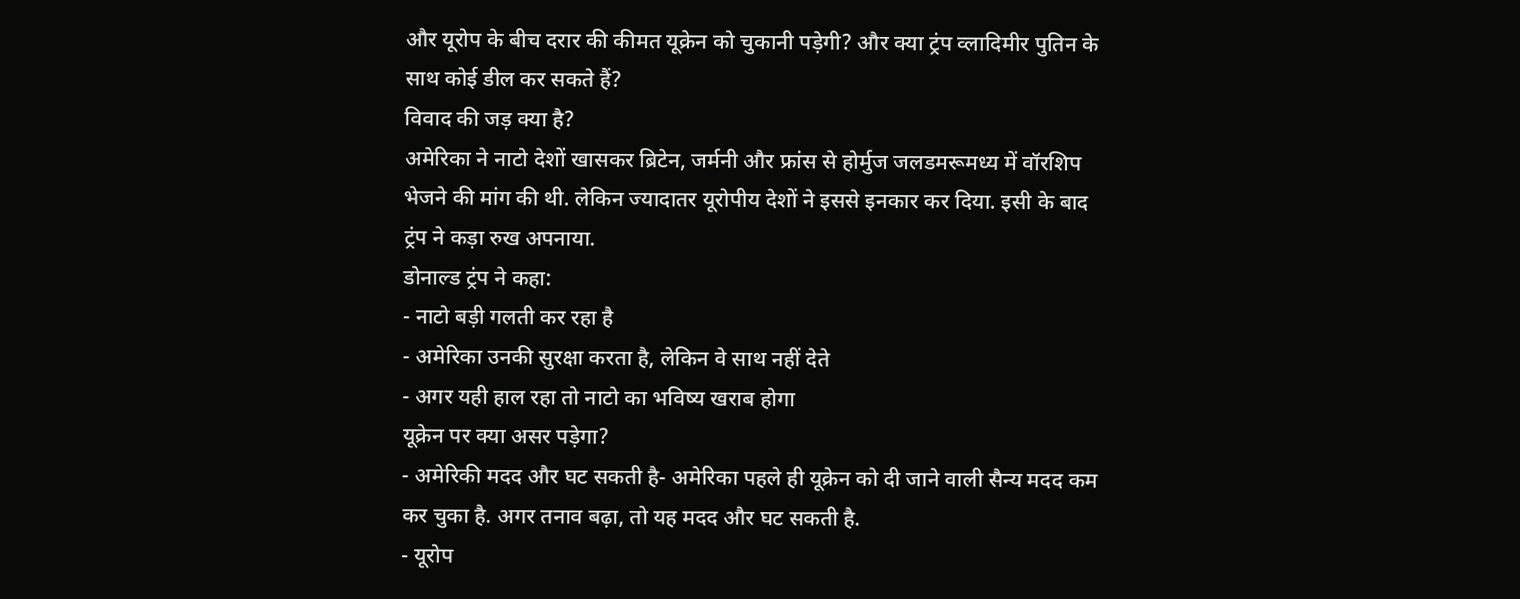और यूरोप के बीच दरार की कीमत यूक्रेन को चुकानी पड़ेगी? और क्या ट्रंप व्लादिमीर पुतिन के साथ कोई डील कर सकते हैं?
विवाद की जड़ क्या है?
अमेरिका ने नाटो देशों खासकर ब्रिटेन, जर्मनी और फ्रांस से होर्मुज जलडमरूमध्य में वॉरशिप भेजने की मांग की थी. लेकिन ज्यादातर यूरोपीय देशों ने इससे इनकार कर दिया. इसी के बाद ट्रंप ने कड़ा रुख अपनाया.
डोनाल्ड ट्रंप ने कहा:
- नाटो बड़ी गलती कर रहा है
- अमेरिका उनकी सुरक्षा करता है, लेकिन वे साथ नहीं देते
- अगर यही हाल रहा तो नाटो का भविष्य खराब होगा
यूक्रेन पर क्या असर पड़ेगा?
- अमेरिकी मदद और घट सकती है- अमेरिका पहले ही यूक्रेन को दी जाने वाली सैन्य मदद कम कर चुका है. अगर तनाव बढ़ा, तो यह मदद और घट सकती है.
- यूरोप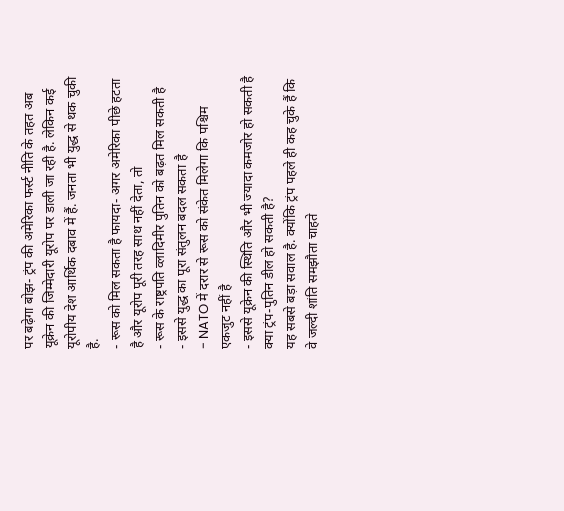पर बढ़ेगा बोझ- ट्रंप की अमेरिका फर्स्ट नीति के तहत अब यूक्रेन की जिम्मेदारी यूरोप पर डाली जा रही है. लेकिन कई यूरोपीय देश आर्थिक दबाव में हैं. जनता भी युद्ध से थक चुकी है.
- रूस को मिल सकता है फायदा- अगर अमेरिका पीछे हटता है और यूरोप पूरी तरह साथ नहीं देता, तो
- रूस के राष्ट्रपति व्लादिमीर पुतिन को बढ़त मिल सकती है
- इससे युद्ध का पूरा संतुलन बदल सकता है
- NATO में दरार से रूस को संकेत मिलेगा कि पश्चिम एकजुट नहीं है
- इससे यूक्रेन की स्थिति और भी ज्यादा कमजोर हो सकती है
क्या ट्रंप-पुतिन डील हो सकती है?
यह सबसे बड़ा सवाल है. क्योंकि ट्रंप पहले ही कह चुके हैं कि वे जल्दी शांति समझौता चाहते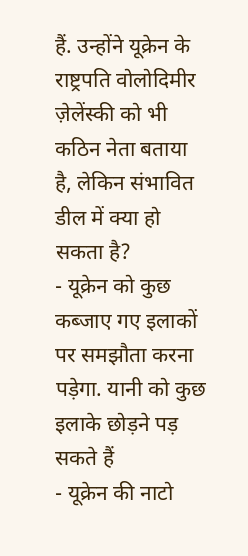हैं. उन्होंने यूक्रेन के राष्ट्रपति वोलोदिमीर ज़ेलेंस्की को भी कठिन नेता बताया है, लेकिन संभावित डील में क्या हो सकता है?
- यूक्रेन को कुछ कब्जाए गए इलाकों पर समझौता करना पड़ेगा. यानी को कुछ इलाके छोड़ने पड़ सकते हैं
- यूक्रेन की नाटो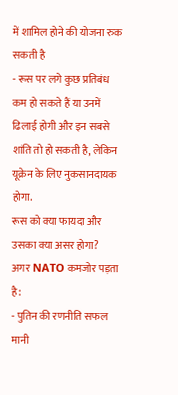में शामिल होने की योजना रुक सकती है
- रूस पर लगे कुछ प्रतिबंध कम हो सकते हैं या उनमें ढिलाई होगी और इन सबसे शांति तो हो सकती है, लेकिन यूक्रेन के लिए नुकसानदायक होगा.
रूस को क्या फायदा और उसका क्या असर होगा?
अगर NATO कमजोर पड़ता है:
- पुतिन की रणनीति सफल मानी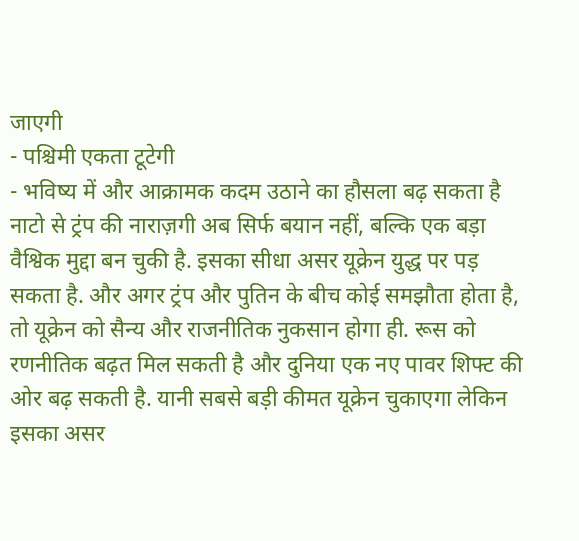जाएगी
- पश्चिमी एकता टूटेगी
- भविष्य में और आक्रामक कदम उठाने का हौसला बढ़ सकता है
नाटो से ट्रंप की नाराज़गी अब सिर्फ बयान नहीं, बल्कि एक बड़ा वैश्विक मुद्दा बन चुकी है. इसका सीधा असर यूक्रेन युद्ध पर पड़ सकता है. और अगर ट्रंप और पुतिन के बीच कोई समझौता होता है, तो यूक्रेन को सैन्य और राजनीतिक नुकसान होगा ही. रूस को रणनीतिक बढ़त मिल सकती है और दुनिया एक नए पावर शिफ्ट की ओर बढ़ सकती है. यानी सबसे बड़ी कीमत यूक्रेन चुकाएगा लेकिन इसका असर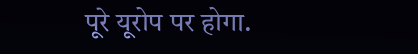पूरे यूरोप पर होगा.